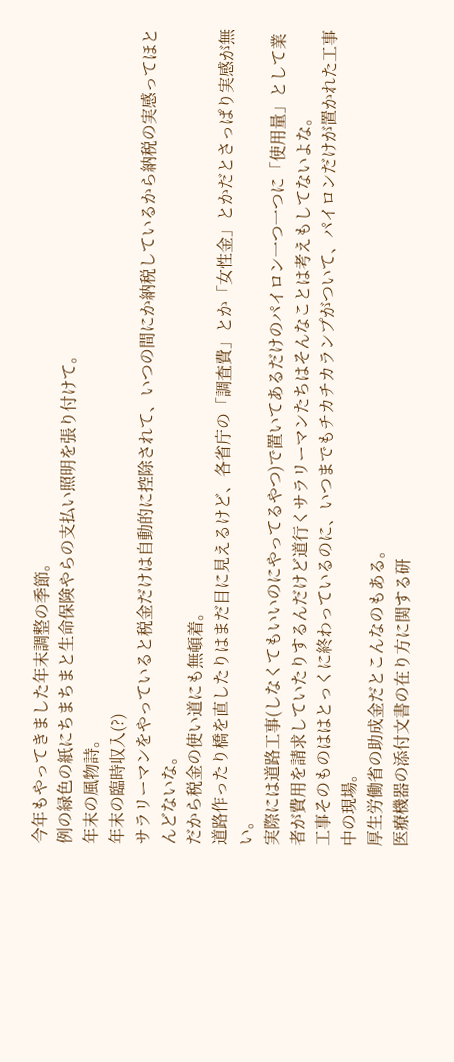今年もやってきました年末調整の季節。
例の緑色の紙にちまちまと生命保険やらの支払い照明を張り付けて。
年末の風物詩。
年末の臨時収入(?)
サラリーマンをやっていると税金だけは自動的に控除されて、いつの間にか納税しているから納税の実感ってほとんどないな。
だから税金の使い道にも無頓着。
道路作ったり橋を直したりはまだ目に見えるけど、各省庁の「調査費」とか「女性金」とかだとさっぱり実感が無い。
実際には道路工事(しなくてもいいのにやってるやつ)で置いてあるだけのパイロン一つ一つに「使用量」として業者が費用を請求していたりするんだけど道行くサラリーマンたちはそんなことは考えもしてないよな。
工事そのものははとっくに終わっているのに、いつまでもチカチカランプがついて、パイロンだけが置かれた工事中の現場。
厚生労働省の助成金だとこんなのもある。
医療機器の添付文書の在り方に関する研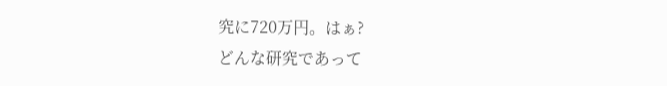究に720万円。はぁ?
どんな研究であって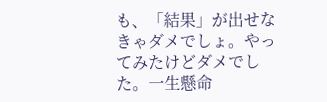も、「結果」が出せなきゃダメでしょ。やってみたけどダメでした。一生懸命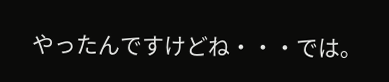やったんですけどね・・・では。